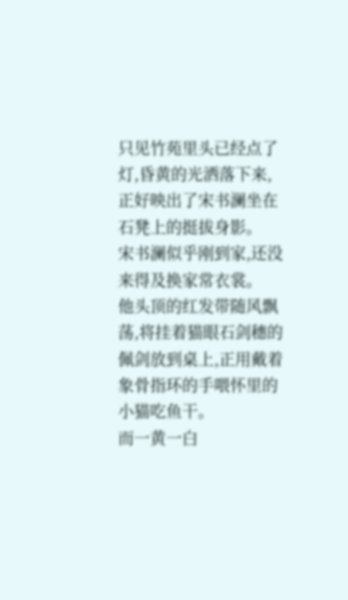只见竹苑里头已经点了灯,昏黄的光洒落下来,正好映出了宋书澜坐在石凳上的挺拔身影。
宋书澜似乎刚到家,还没来得及换家常衣裳。
他头顶的红发带随风飘荡,将挂着猫眼石剑穗的佩剑放到桌上,正用戴着象骨指环的手喂怀里的小猫吃鱼干。
而一黄一白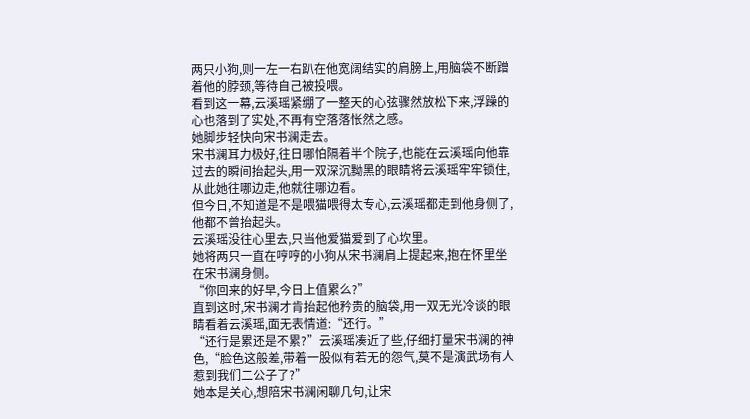两只小狗,则一左一右趴在他宽阔结实的肩膀上,用脑袋不断蹭着他的脖颈,等待自己被投喂。
看到这一幕,云溪瑶紧绷了一整天的心弦骤然放松下来,浮躁的心也落到了实处,不再有空落落怅然之感。
她脚步轻快向宋书澜走去。
宋书澜耳力极好,往日哪怕隔着半个院子,也能在云溪瑶向他靠过去的瞬间抬起头,用一双深沉黝黑的眼睛将云溪瑶牢牢锁住,从此她往哪边走,他就往哪边看。
但今日,不知道是不是喂猫喂得太专心,云溪瑶都走到他身侧了,他都不曾抬起头。
云溪瑶没往心里去,只当他爱猫爱到了心坎里。
她将两只一直在哼哼的小狗从宋书澜肩上提起来,抱在怀里坐在宋书澜身侧。
“你回来的好早,今日上值累么?”
直到这时,宋书澜才肯抬起他矜贵的脑袋,用一双无光冷谈的眼睛看着云溪瑶,面无表情道:“还行。”
“还行是累还是不累?”云溪瑶凑近了些,仔细打量宋书澜的神色,“脸色这般差,带着一股似有若无的怨气,莫不是演武场有人惹到我们二公子了?”
她本是关心,想陪宋书澜闲聊几句,让宋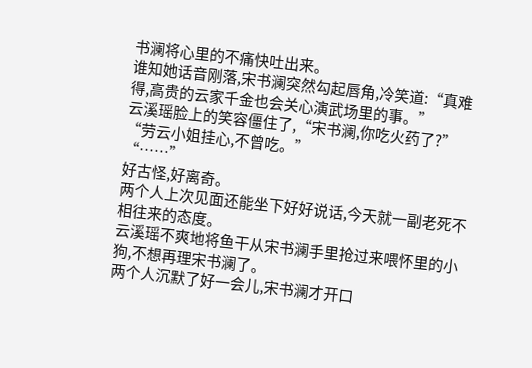书澜将心里的不痛快吐出来。
谁知她话音刚落,宋书澜突然勾起唇角,冷笑道:“真难得,高贵的云家千金也会关心演武场里的事。”
云溪瑶脸上的笑容僵住了,“宋书澜,你吃火药了?”
“劳云小姐挂心,不曾吃。”
“……”
好古怪,好离奇。
两个人上次见面还能坐下好好说话,今天就一副老死不相往来的态度。
云溪瑶不爽地将鱼干从宋书澜手里抢过来喂怀里的小狗,不想再理宋书澜了。
两个人沉默了好一会儿,宋书澜才开口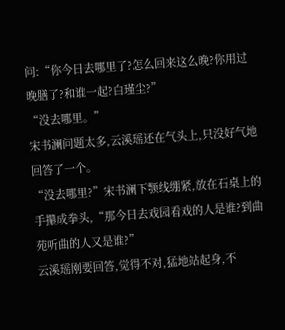问:“你今日去哪里了?怎么回来这么晚?你用过晚膳了?和谁一起?白瑾尘?”
“没去哪里。”
宋书澜问题太多,云溪瑶还在气头上,只没好气地回答了一个。
“没去哪里?”宋书澜下颚线绷紧,放在石桌上的手攥成拳头,“那今日去戏园看戏的人是谁?到曲苑听曲的人又是谁?”
云溪瑶刚要回答,觉得不对,猛地站起身,不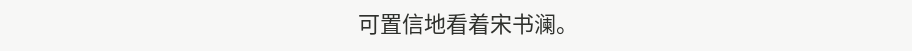可置信地看着宋书澜。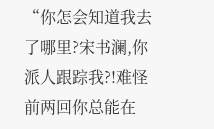“你怎会知道我去了哪里?宋书澜,你派人跟踪我?!难怪前两回你总能在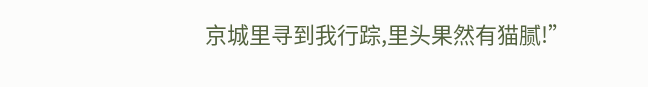京城里寻到我行踪,里头果然有猫腻!”